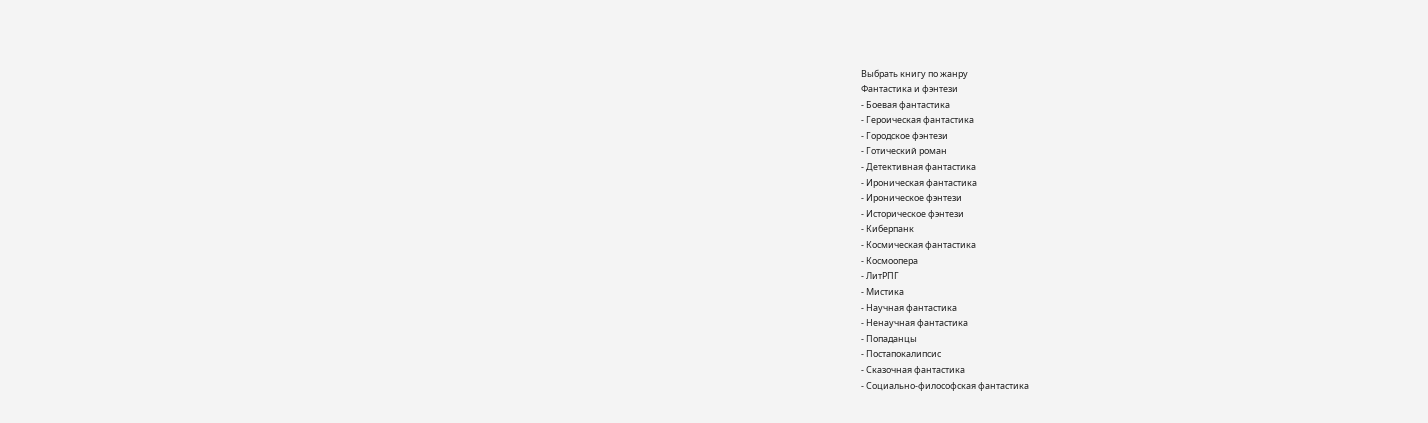Выбрать книгу по жанру
Фантастика и фэнтези
- Боевая фантастика
- Героическая фантастика
- Городское фэнтези
- Готический роман
- Детективная фантастика
- Ироническая фантастика
- Ироническое фэнтези
- Историческое фэнтези
- Киберпанк
- Космическая фантастика
- Космоопера
- ЛитРПГ
- Мистика
- Научная фантастика
- Ненаучная фантастика
- Попаданцы
- Постапокалипсис
- Сказочная фантастика
- Социально-философская фантастика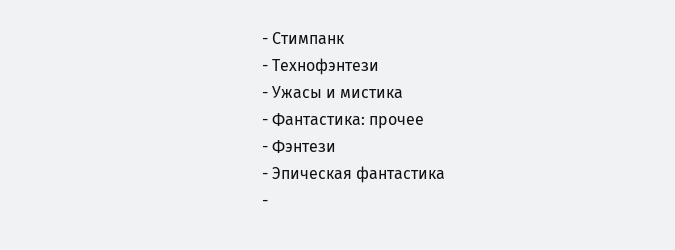- Стимпанк
- Технофэнтези
- Ужасы и мистика
- Фантастика: прочее
- Фэнтези
- Эпическая фантастика
-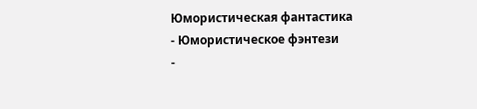Юмористическая фантастика
- Юмористическое фэнтези
-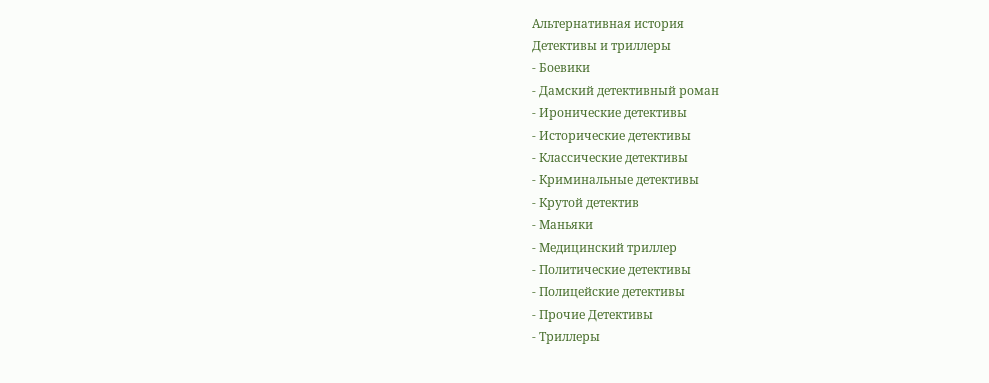Альтернативная история
Детективы и триллеры
- Боевики
- Дамский детективный роман
- Иронические детективы
- Исторические детективы
- Классические детективы
- Криминальные детективы
- Крутой детектив
- Маньяки
- Медицинский триллер
- Политические детективы
- Полицейские детективы
- Прочие Детективы
- Триллеры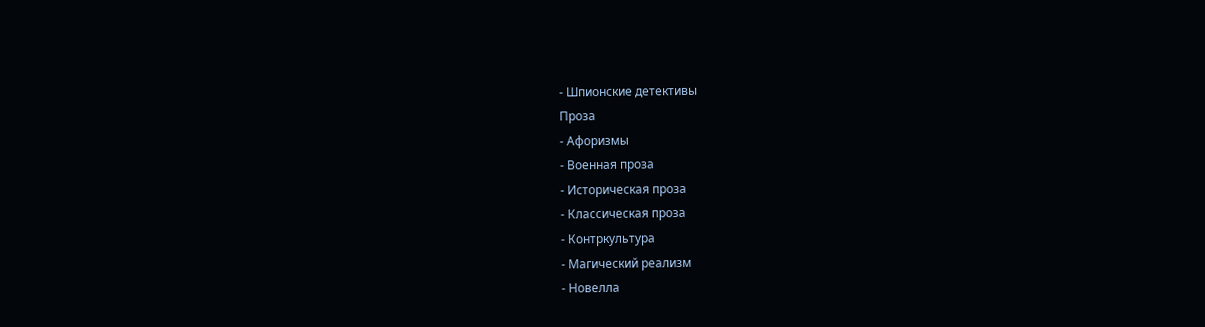- Шпионские детективы
Проза
- Афоризмы
- Военная проза
- Историческая проза
- Классическая проза
- Контркультура
- Магический реализм
- Новелла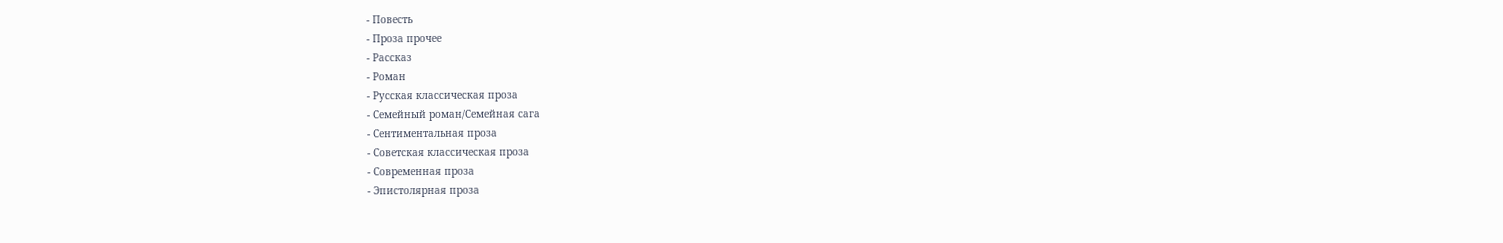- Повесть
- Проза прочее
- Рассказ
- Роман
- Русская классическая проза
- Семейный роман/Семейная сага
- Сентиментальная проза
- Советская классическая проза
- Современная проза
- Эпистолярная проза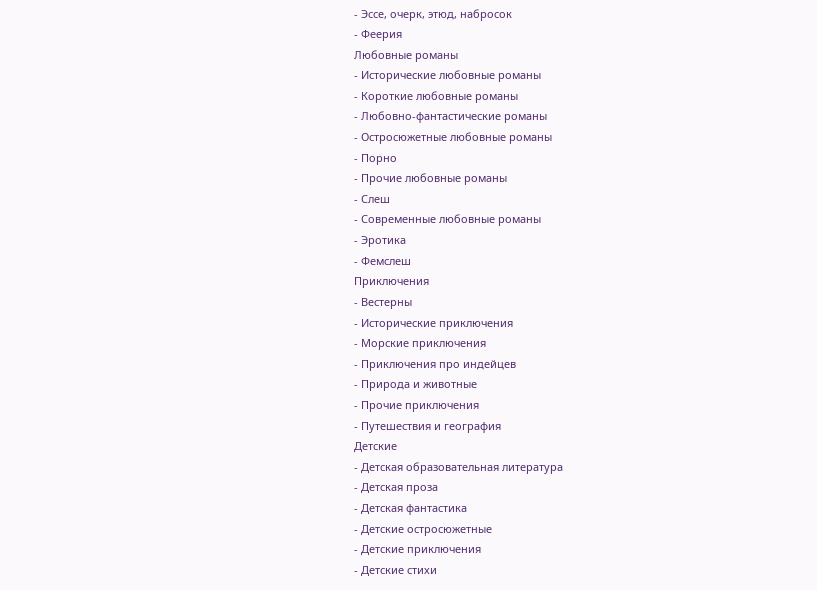- Эссе, очерк, этюд, набросок
- Феерия
Любовные романы
- Исторические любовные романы
- Короткие любовные романы
- Любовно-фантастические романы
- Остросюжетные любовные романы
- Порно
- Прочие любовные романы
- Слеш
- Современные любовные романы
- Эротика
- Фемслеш
Приключения
- Вестерны
- Исторические приключения
- Морские приключения
- Приключения про индейцев
- Природа и животные
- Прочие приключения
- Путешествия и география
Детские
- Детская образовательная литература
- Детская проза
- Детская фантастика
- Детские остросюжетные
- Детские приключения
- Детские стихи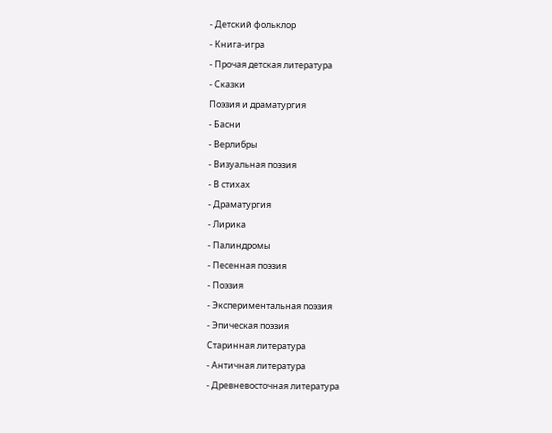- Детский фольклор
- Книга-игра
- Прочая детская литература
- Сказки
Поэзия и драматургия
- Басни
- Верлибры
- Визуальная поэзия
- В стихах
- Драматургия
- Лирика
- Палиндромы
- Песенная поэзия
- Поэзия
- Экспериментальная поэзия
- Эпическая поэзия
Старинная литература
- Античная литература
- Древневосточная литература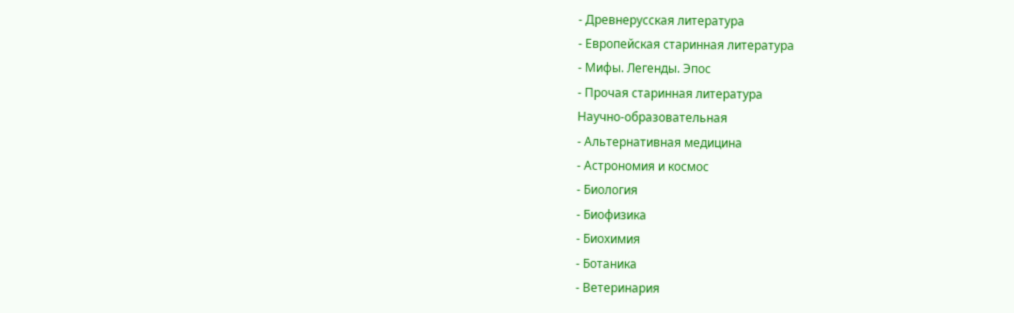- Древнерусская литература
- Европейская старинная литература
- Мифы. Легенды. Эпос
- Прочая старинная литература
Научно-образовательная
- Альтернативная медицина
- Астрономия и космос
- Биология
- Биофизика
- Биохимия
- Ботаника
- Ветеринария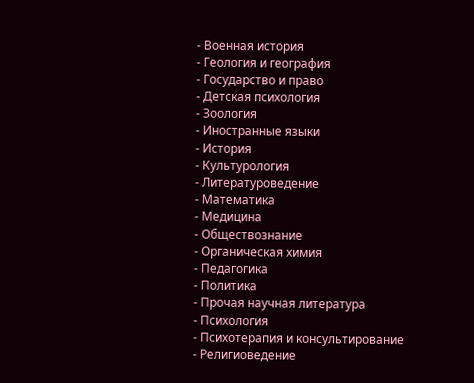- Военная история
- Геология и география
- Государство и право
- Детская психология
- Зоология
- Иностранные языки
- История
- Культурология
- Литературоведение
- Математика
- Медицина
- Обществознание
- Органическая химия
- Педагогика
- Политика
- Прочая научная литература
- Психология
- Психотерапия и консультирование
- Религиоведение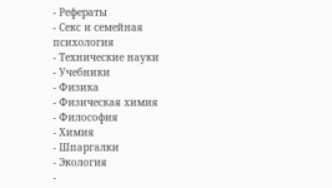- Рефераты
- Секс и семейная психология
- Технические науки
- Учебники
- Физика
- Физическая химия
- Философия
- Химия
- Шпаргалки
- Экология
-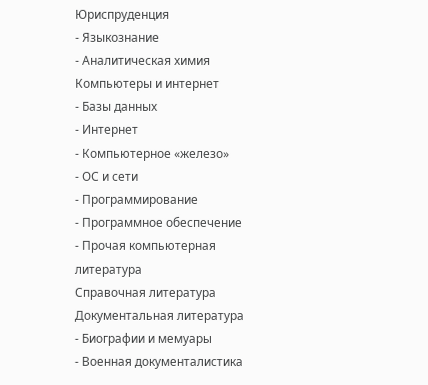Юриспруденция
- Языкознание
- Аналитическая химия
Компьютеры и интернет
- Базы данных
- Интернет
- Компьютерное «железо»
- ОС и сети
- Программирование
- Программное обеспечение
- Прочая компьютерная литература
Справочная литература
Документальная литература
- Биографии и мемуары
- Военная документалистика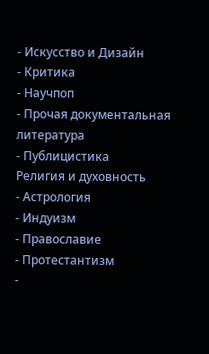- Искусство и Дизайн
- Критика
- Научпоп
- Прочая документальная литература
- Публицистика
Религия и духовность
- Астрология
- Индуизм
- Православие
- Протестантизм
-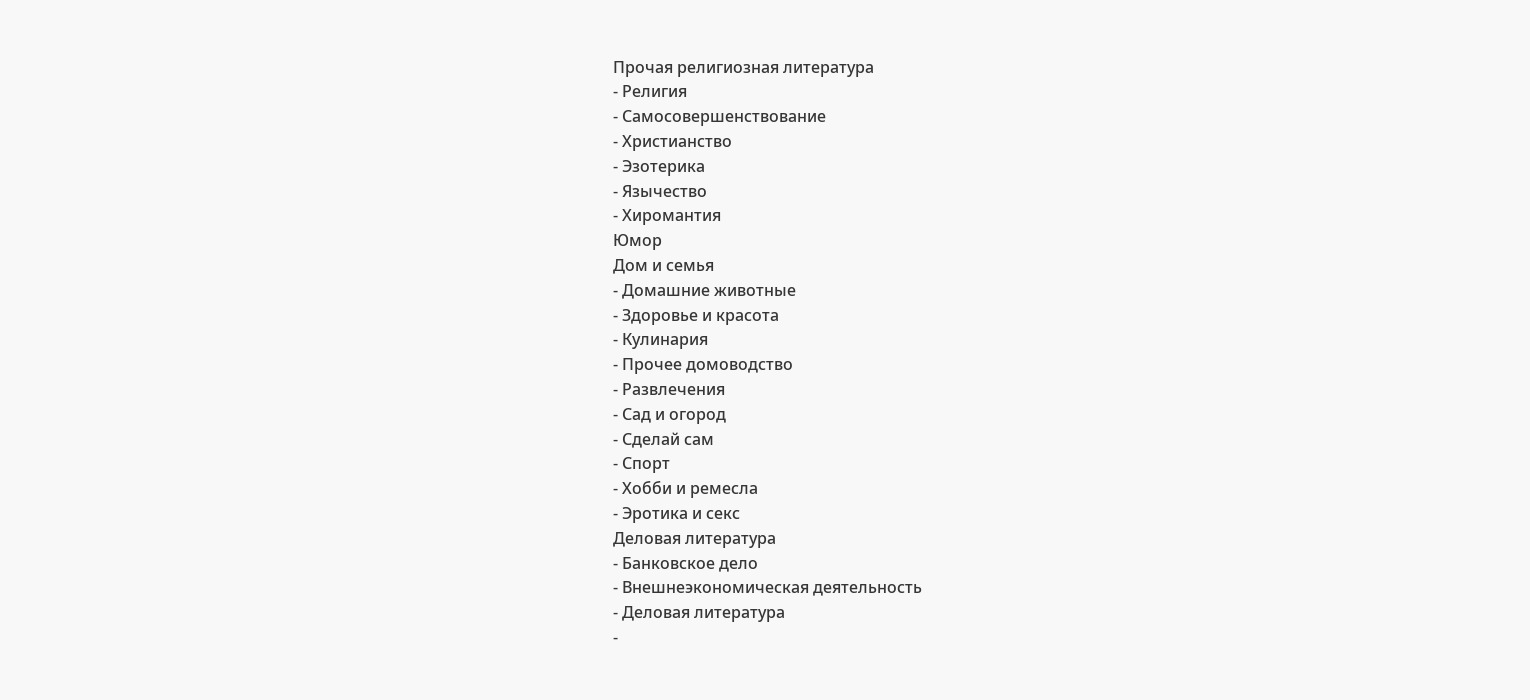Прочая религиозная литература
- Религия
- Самосовершенствование
- Христианство
- Эзотерика
- Язычество
- Хиромантия
Юмор
Дом и семья
- Домашние животные
- Здоровье и красота
- Кулинария
- Прочее домоводство
- Развлечения
- Сад и огород
- Сделай сам
- Спорт
- Хобби и ремесла
- Эротика и секс
Деловая литература
- Банковское дело
- Внешнеэкономическая деятельность
- Деловая литература
-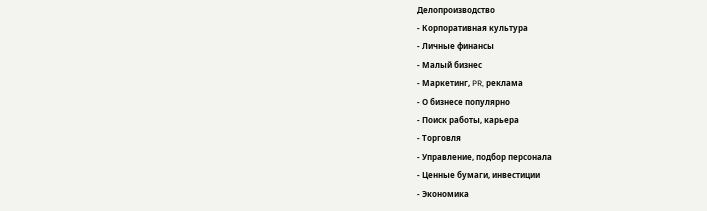Делопроизводство
- Корпоративная культура
- Личные финансы
- Малый бизнес
- Маркетинг, PR, реклама
- О бизнесе популярно
- Поиск работы, карьера
- Торговля
- Управление, подбор персонала
- Ценные бумаги, инвестиции
- Экономика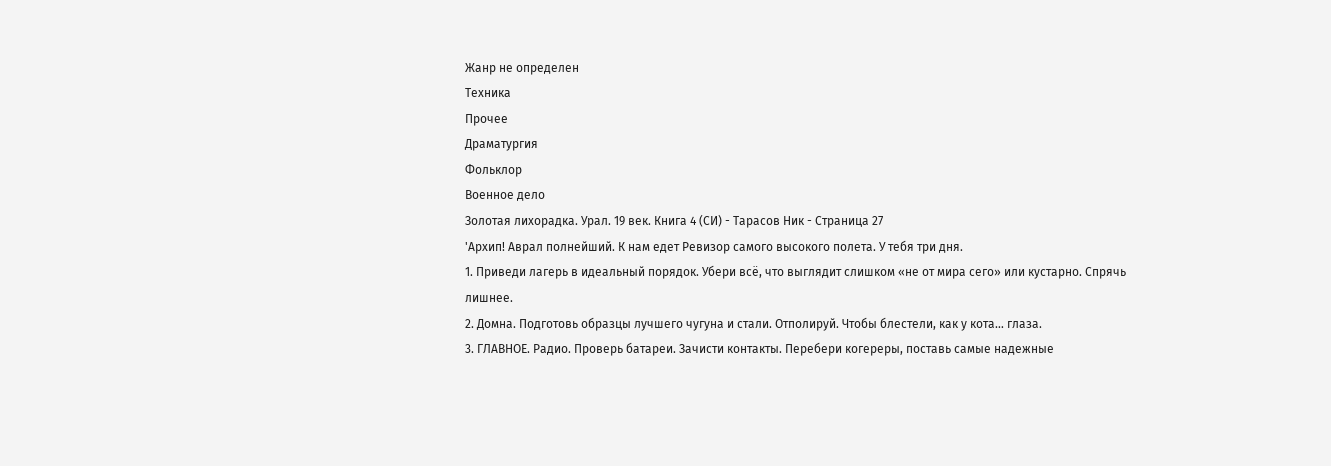Жанр не определен
Техника
Прочее
Драматургия
Фольклор
Военное дело
Золотая лихорадка. Урал. 19 век. Книга 4 (СИ) - Тарасов Ник - Страница 27
'Архип! Аврал полнейший. К нам едет Ревизор самого высокого полета. У тебя три дня.
1. Приведи лагерь в идеальный порядок. Убери всё, что выглядит слишком «не от мира сего» или кустарно. Спрячь лишнее.
2. Домна. Подготовь образцы лучшего чугуна и стали. Отполируй. Чтобы блестели, как у кота… глаза.
3. ГЛАВНОЕ. Радио. Проверь батареи. Зачисти контакты. Перебери когереры, поставь самые надежные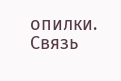опилки. Связь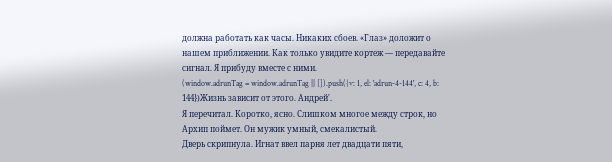должна работать как часы. Никаких сбоев. «Глаз» доложит о нашем приближении. Как только увидите кортеж — передавайте сигнал. Я прибуду вместе с ними.
(window.adrunTag = window.adrunTag || []).push({v: 1, el: 'adrun-4-144', c: 4, b: 144})Жизнь зависит от этого. Андрей'.
Я перечитал. Коротко, ясно. Слишком многое между строк, но Архип поймет. Он мужик умный, смекалистый.
Дверь скрипнула. Игнат ввел парня лет двадцати пяти,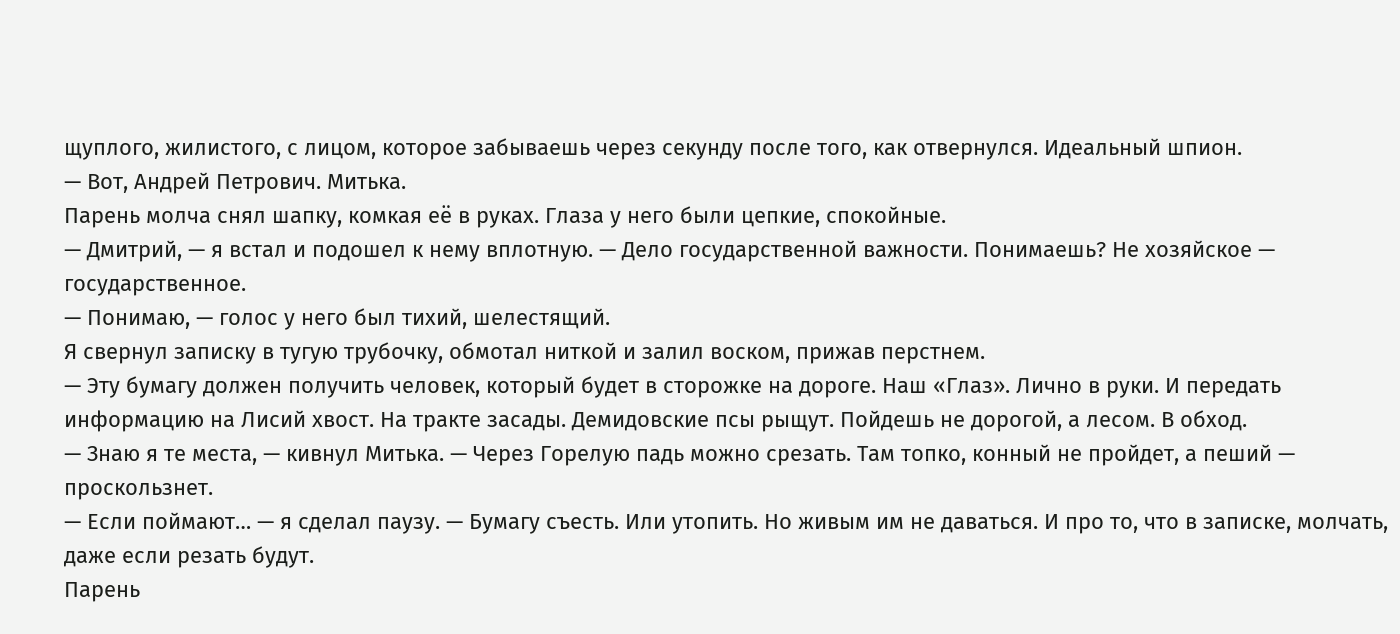щуплого, жилистого, с лицом, которое забываешь через секунду после того, как отвернулся. Идеальный шпион.
— Вот, Андрей Петрович. Митька.
Парень молча снял шапку, комкая её в руках. Глаза у него были цепкие, спокойные.
— Дмитрий, — я встал и подошел к нему вплотную. — Дело государственной важности. Понимаешь? Не хозяйское — государственное.
— Понимаю, — голос у него был тихий, шелестящий.
Я свернул записку в тугую трубочку, обмотал ниткой и залил воском, прижав перстнем.
— Эту бумагу должен получить человек, который будет в сторожке на дороге. Наш «Глаз». Лично в руки. И передать информацию на Лисий хвост. На тракте засады. Демидовские псы рыщут. Пойдешь не дорогой, а лесом. В обход.
— Знаю я те места, — кивнул Митька. — Через Горелую падь можно срезать. Там топко, конный не пройдет, а пеший — проскользнет.
— Если поймают… — я сделал паузу. — Бумагу съесть. Или утопить. Но живым им не даваться. И про то, что в записке, молчать, даже если резать будут.
Парень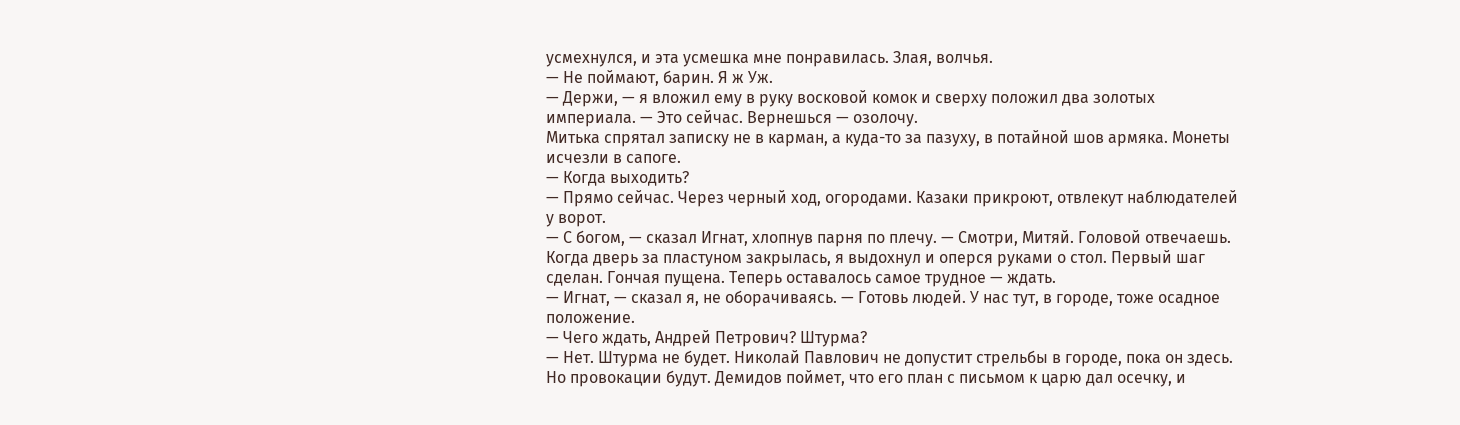усмехнулся, и эта усмешка мне понравилась. Злая, волчья.
— Не поймают, барин. Я ж Уж.
— Держи, — я вложил ему в руку восковой комок и сверху положил два золотых империала. — Это сейчас. Вернешься — озолочу.
Митька спрятал записку не в карман, а куда-то за пазуху, в потайной шов армяка. Монеты исчезли в сапоге.
— Когда выходить?
— Прямо сейчас. Через черный ход, огородами. Казаки прикроют, отвлекут наблюдателей у ворот.
— С богом, — сказал Игнат, хлопнув парня по плечу. — Смотри, Митяй. Головой отвечаешь.
Когда дверь за пластуном закрылась, я выдохнул и оперся руками о стол. Первый шаг сделан. Гончая пущена. Теперь оставалось самое трудное — ждать.
— Игнат, — сказал я, не оборачиваясь. — Готовь людей. У нас тут, в городе, тоже осадное положение.
— Чего ждать, Андрей Петрович? Штурма?
— Нет. Штурма не будет. Николай Павлович не допустит стрельбы в городе, пока он здесь. Но провокации будут. Демидов поймет, что его план с письмом к царю дал осечку, и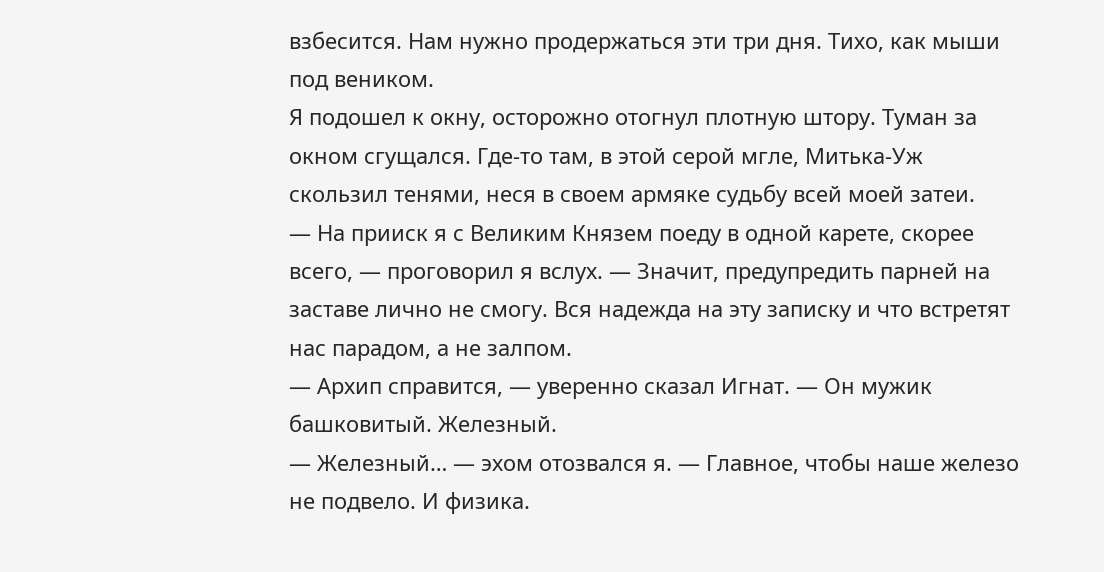взбесится. Нам нужно продержаться эти три дня. Тихо, как мыши под веником.
Я подошел к окну, осторожно отогнул плотную штору. Туман за окном сгущался. Где-то там, в этой серой мгле, Митька-Уж скользил тенями, неся в своем армяке судьбу всей моей затеи.
— На прииск я с Великим Князем поеду в одной карете, скорее всего, — проговорил я вслух. — Значит, предупредить парней на заставе лично не смогу. Вся надежда на эту записку и что встретят нас парадом, а не залпом.
— Архип справится, — уверенно сказал Игнат. — Он мужик башковитый. Железный.
— Железный… — эхом отозвался я. — Главное, чтобы наше железо не подвело. И физика.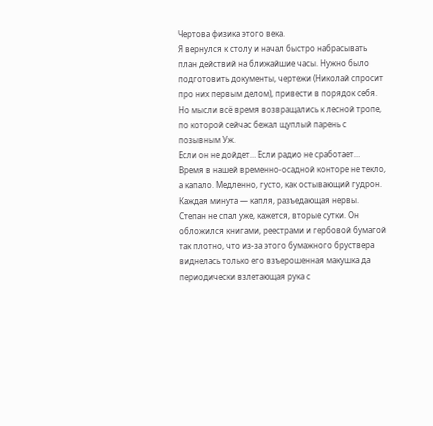Чертова физика этого века.
Я вернулся к столу и начал быстро набрасывать план действий на ближайшие часы. Нужно было подготовить документы, чертежи (Николай спросит про них первым делом), привести в порядок себя. Но мысли всё время возвращались к лесной тропе, по которой сейчас бежал щуплый парень с позывным Уж.
Если он не дойдет… Если радио не сработает…
Время в нашей временно-осадной конторе не текло, а капало. Медленно, густо, как остывающий гудрон. Каждая минута — капля, разъедающая нервы.
Степан не спал уже, кажется, вторые сутки. Он обложился книгами, реестрами и гербовой бумагой так плотно, что из-за этого бумажного бруствера виднелась только его взъерошенная макушка да периодически взлетающая рука с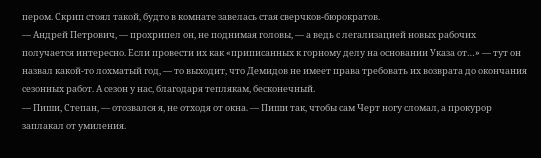пером. Скрип стоял такой, будто в комнате завелась стая сверчков-бюрократов.
— Андрей Петрович, — прохрипел он, не поднимая головы, — а ведь с легализацией новых рабочих получается интересно. Если провести их как «приписанных к горному делу на основании Указа от…» — тут он назвал какой-то лохматый год, — то выходит, что Демидов не имеет права требовать их возврата до окончания сезонных работ. А сезон у нас, благодаря теплякам, бесконечный.
— Пиши, Степан, — отозвался я, не отходя от окна. — Пиши так, чтобы сам Черт ногу сломал, а прокурор заплакал от умиления.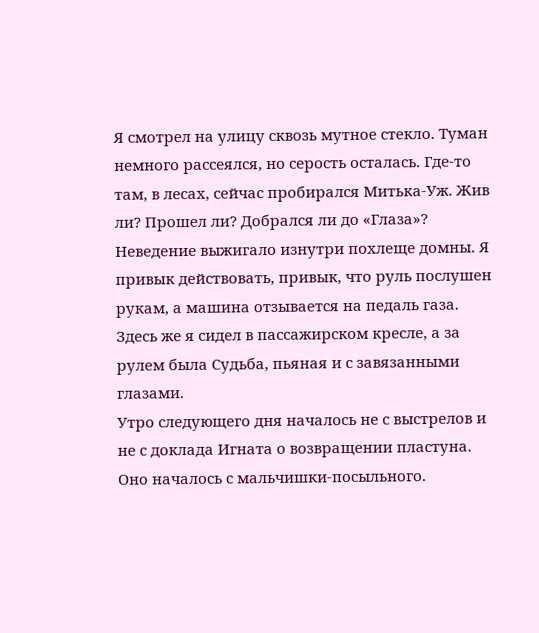Я смотрел на улицу сквозь мутное стекло. Туман немного рассеялся, но серость осталась. Где-то там, в лесах, сейчас пробирался Митька-Уж. Жив ли? Прошел ли? Добрался ли до «Глаза»?
Неведение выжигало изнутри похлеще домны. Я привык действовать, привык, что руль послушен рукам, а машина отзывается на педаль газа. Здесь же я сидел в пассажирском кресле, а за рулем была Судьба, пьяная и с завязанными глазами.
Утро следующего дня началось не с выстрелов и не с доклада Игната о возвращении пластуна. Оно началось с мальчишки-посыльного.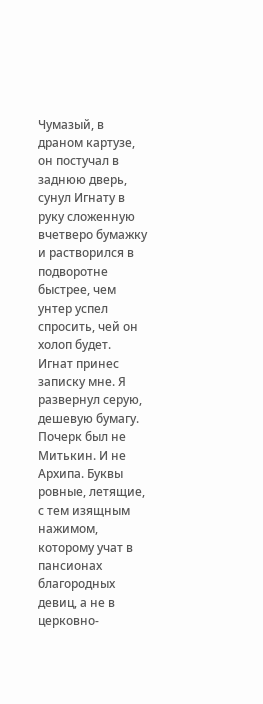Чумазый, в драном картузе, он постучал в заднюю дверь, сунул Игнату в руку сложенную вчетверо бумажку и растворился в подворотне быстрее, чем унтер успел спросить, чей он холоп будет.
Игнат принес записку мне. Я развернул серую, дешевую бумагу.
Почерк был не Митькин. И не Архипа. Буквы ровные, летящие, с тем изящным нажимом, которому учат в пансионах благородных девиц, а не в церковно-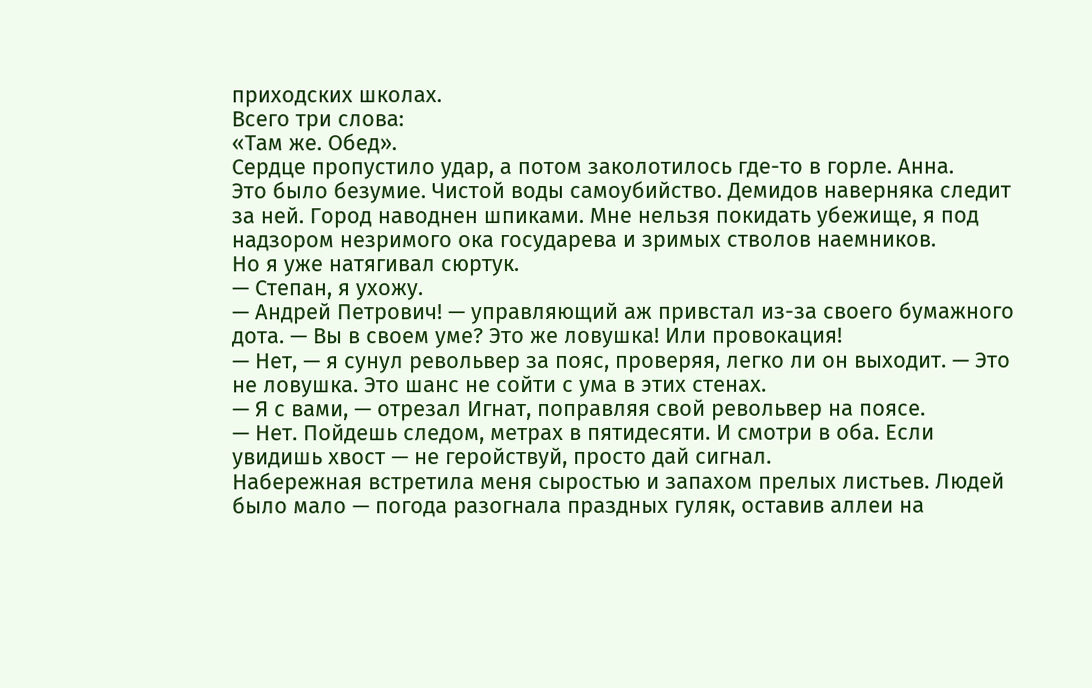приходских школах.
Всего три слова:
«Там же. Обед».
Сердце пропустило удар, а потом заколотилось где-то в горле. Анна.
Это было безумие. Чистой воды самоубийство. Демидов наверняка следит за ней. Город наводнен шпиками. Мне нельзя покидать убежище, я под надзором незримого ока государева и зримых стволов наемников.
Но я уже натягивал сюртук.
— Степан, я ухожу.
— Андрей Петрович! — управляющий аж привстал из-за своего бумажного дота. — Вы в своем уме? Это же ловушка! Или провокация!
— Нет, — я сунул револьвер за пояс, проверяя, легко ли он выходит. — Это не ловушка. Это шанс не сойти с ума в этих стенах.
— Я с вами, — отрезал Игнат, поправляя свой револьвер на поясе.
— Нет. Пойдешь следом, метрах в пятидесяти. И смотри в оба. Если увидишь хвост — не геройствуй, просто дай сигнал.
Набережная встретила меня сыростью и запахом прелых листьев. Людей было мало — погода разогнала праздных гуляк, оставив аллеи на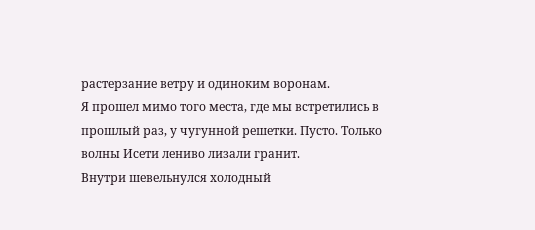растерзание ветру и одиноким воронам.
Я прошел мимо того места, где мы встретились в прошлый раз, у чугунной решетки. Пусто. Только волны Исети лениво лизали гранит.
Внутри шевельнулся холодный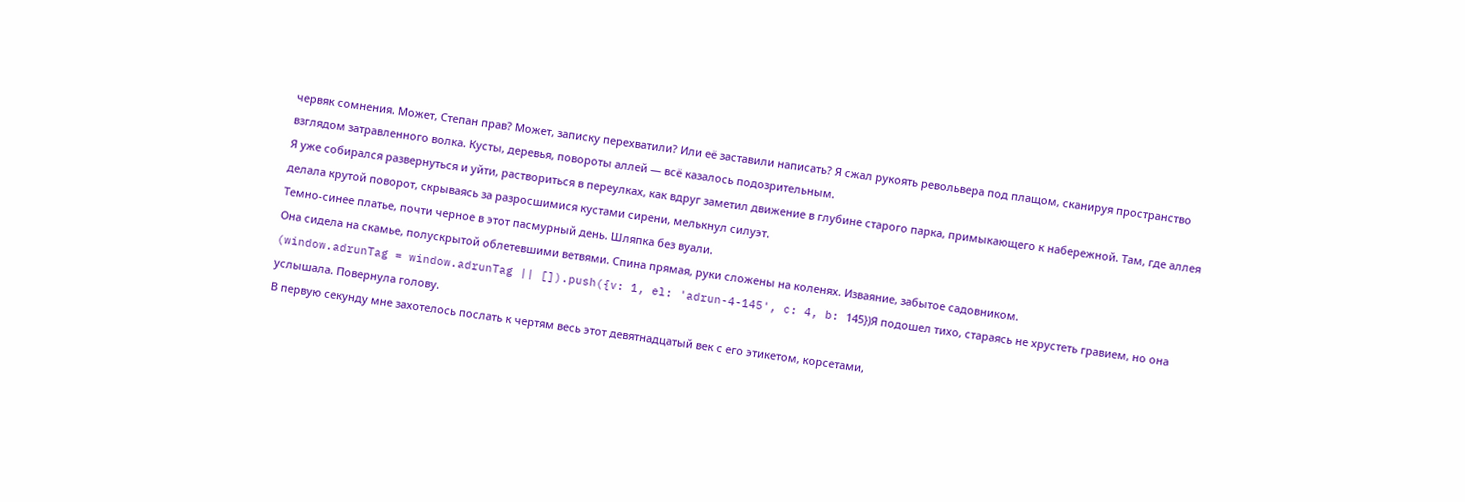червяк сомнения. Может, Степан прав? Может, записку перехватили? Или её заставили написать? Я сжал рукоять револьвера под плащом, сканируя пространство взглядом затравленного волка. Кусты, деревья, повороты аллей — всё казалось подозрительным.
Я уже собирался развернуться и уйти, раствориться в переулках, как вдруг заметил движение в глубине старого парка, примыкающего к набережной. Там, где аллея делала крутой поворот, скрываясь за разросшимися кустами сирени, мелькнул силуэт.
Темно-синее платье, почти черное в этот пасмурный день. Шляпка без вуали.
Она сидела на скамье, полускрытой облетевшими ветвями. Спина прямая, руки сложены на коленях. Изваяние, забытое садовником.
(window.adrunTag = window.adrunTag || []).push({v: 1, el: 'adrun-4-145', c: 4, b: 145})Я подошел тихо, стараясь не хрустеть гравием, но она услышала. Повернула голову.
В первую секунду мне захотелось послать к чертям весь этот девятнадцатый век с его этикетом, корсетами,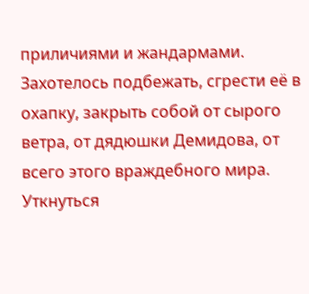приличиями и жандармами. Захотелось подбежать, сгрести её в охапку, закрыть собой от сырого ветра, от дядюшки Демидова, от всего этого враждебного мира. Уткнуться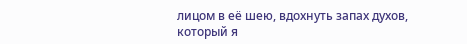лицом в её шею, вдохнуть запах духов, который я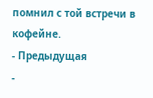помнил с той встречи в кофейне.
- Предыдущая
-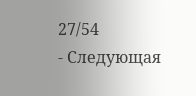27/54
- Следующая